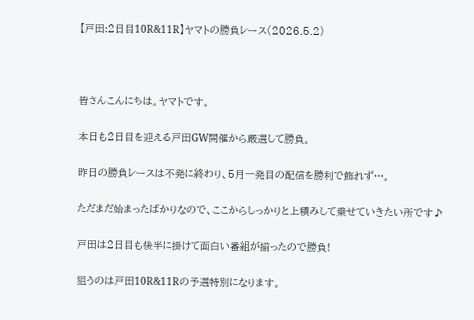【戸田:2日目10R&11R】ヤマトの勝負レース(2026.5.2)



皆さんこんにちは。ヤマトです。

本日も2日目を迎える戸田GW開催から厳選して勝負。

昨日の勝負レースは不発に終わり、5月一発目の配信を勝利で飾れず…。

ただまだ始まったばかりなので、ここからしっかりと上積みして乗せていきたい所です♪

戸田は2日目も後半に掛けて面白い番組が揃ったので勝負!

狙うのは戸田10R&11Rの予選特別になります。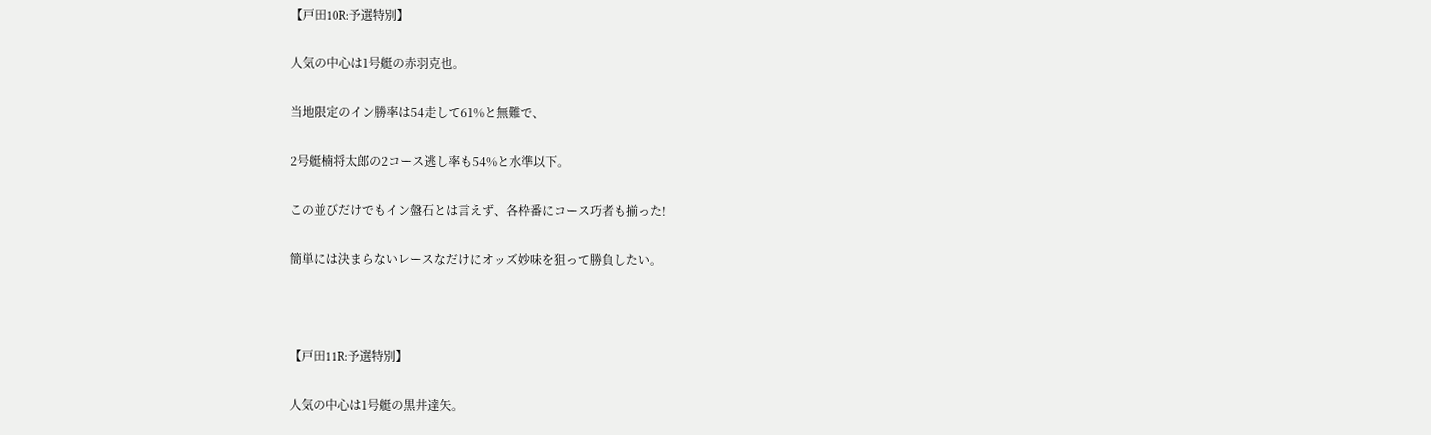【戸田10R:予選特別】

人気の中心は1号艇の赤羽克也。

当地限定のイン勝率は54走して61%と無難で、

2号艇楠将太郎の2コース逃し率も54%と水準以下。

この並びだけでもイン盤石とは言えず、各枠番にコース巧者も揃った!

簡単には決まらないレースなだけにオッズ妙味を狙って勝負したい。



【戸田11R:予選特別】

人気の中心は1号艇の黒井達矢。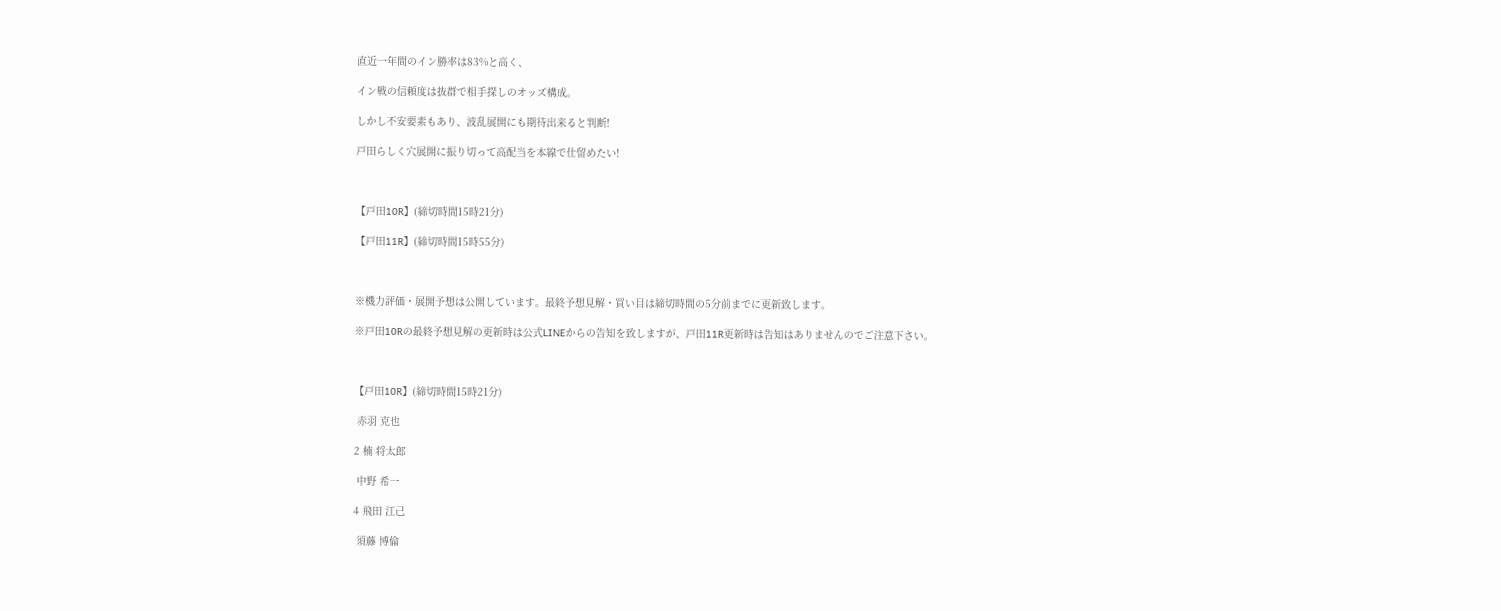直近一年間のイン勝率は83%と高く、

イン戦の信頼度は抜群で相手探しのオッズ構成。

しかし不安要素もあり、波乱展開にも期待出来ると判断!

戸田らしく穴展開に振り切って高配当を本線で仕留めたい!



【戸田10R】(締切時間15時21分)

【戸田11R】(締切時間15時55分)



※機力評価・展開予想は公開しています。最終予想見解・買い目は締切時間の5分前までに更新致します。

※戸田10Rの最終予想見解の更新時は公式LINEからの告知を致しますが、戸田11R更新時は告知はありませんのでご注意下さい。



【戸田10R】(締切時間15時21分)

 赤羽 克也

2 楠 将太郎

 中野 希一

4 飛田 江己

 須藤 博倫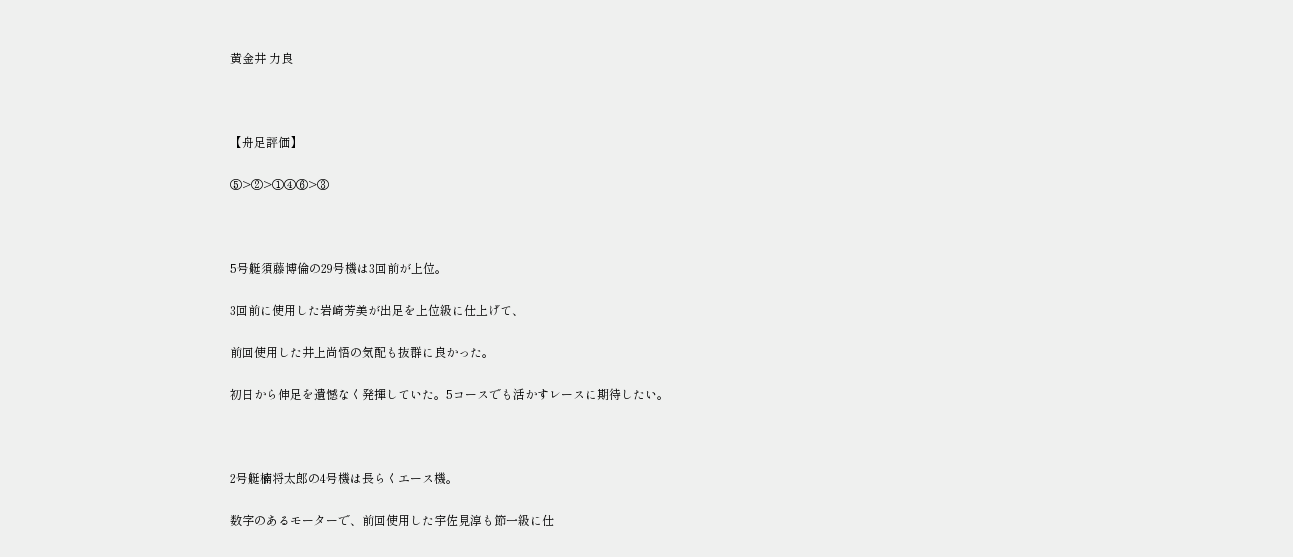黄金井 力良



【舟足評価】

⑤>②>①④⑥>③



5号艇須藤博倫の29号機は3回前が上位。

3回前に使用した岩崎芳美が出足を上位級に仕上げて、

前回使用した井上尚悟の気配も抜群に良かった。

初日から伸足を遺憾なく発揮していた。5コースでも活かすレースに期待したい。



2号艇楠将太郎の4号機は長らくエース機。

数字のあるモーターで、前回使用した宇佐見淳も節一級に仕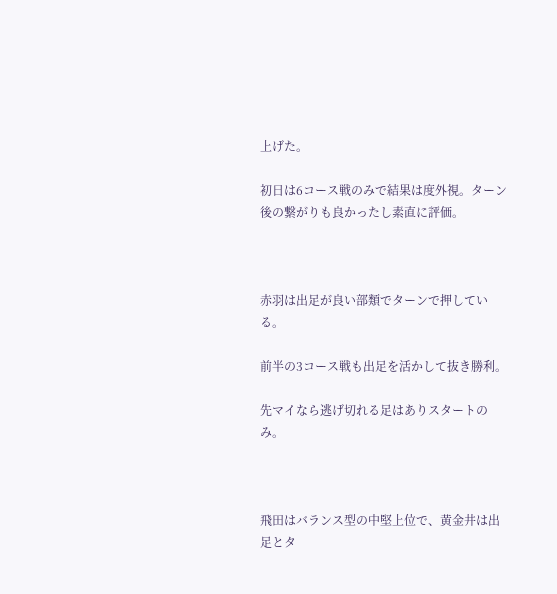上げた。

初日は6コース戦のみで結果は度外視。ターン後の繋がりも良かったし素直に評価。



赤羽は出足が良い部類でターンで押している。

前半の3コース戦も出足を活かして抜き勝利。

先マイなら逃げ切れる足はありスタートのみ。



飛田はバランス型の中堅上位で、黄金井は出足とタ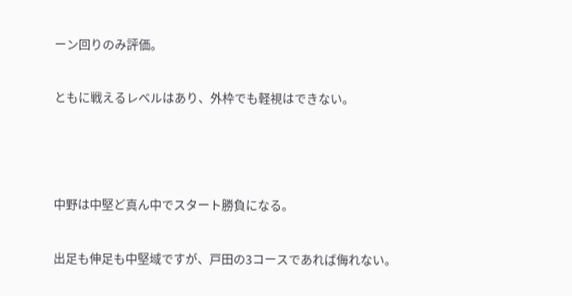ーン回りのみ評価。

ともに戦えるレベルはあり、外枠でも軽視はできない。



中野は中堅ど真ん中でスタート勝負になる。

出足も伸足も中堅域ですが、戸田の3コースであれば侮れない。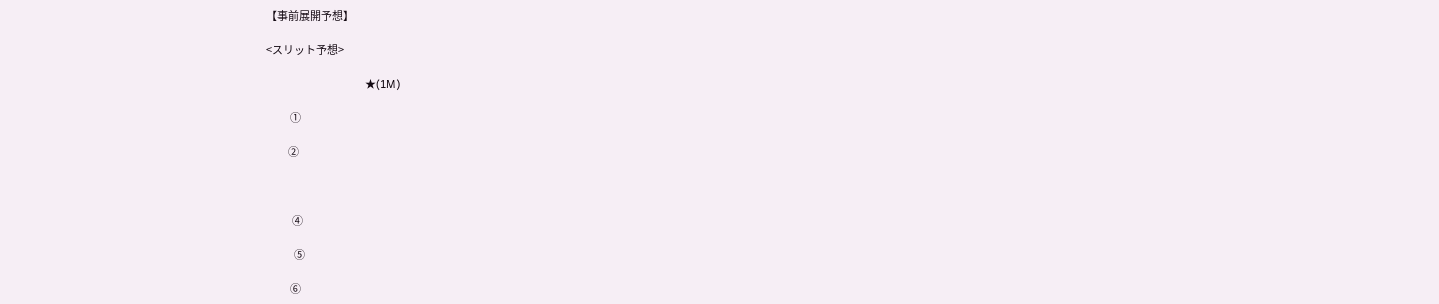【事前展開予想】

<スリット予想>

                                 ★(1M)

            ①

           ②



             ④

              ⑤

            ⑥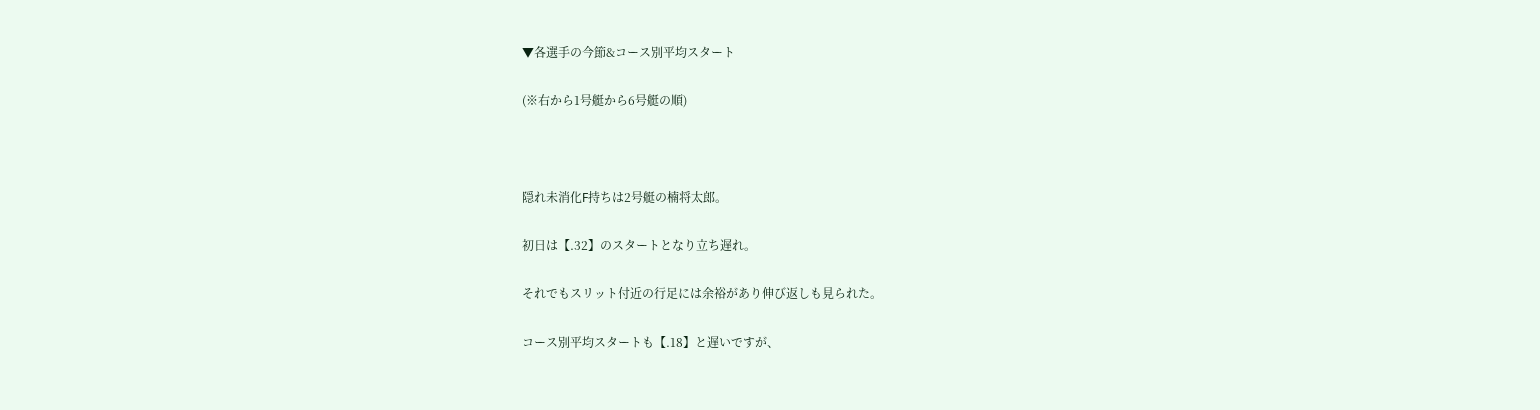▼各選手の今節&コース別平均スタート

(※右から1号艇から6号艇の順)



隠れ未消化F持ちは2号艇の楠将太郎。

初日は【.32】のスタートとなり立ち遅れ。

それでもスリット付近の行足には余裕があり伸び返しも見られた。

コース別平均スタートも【.18】と遅いですが、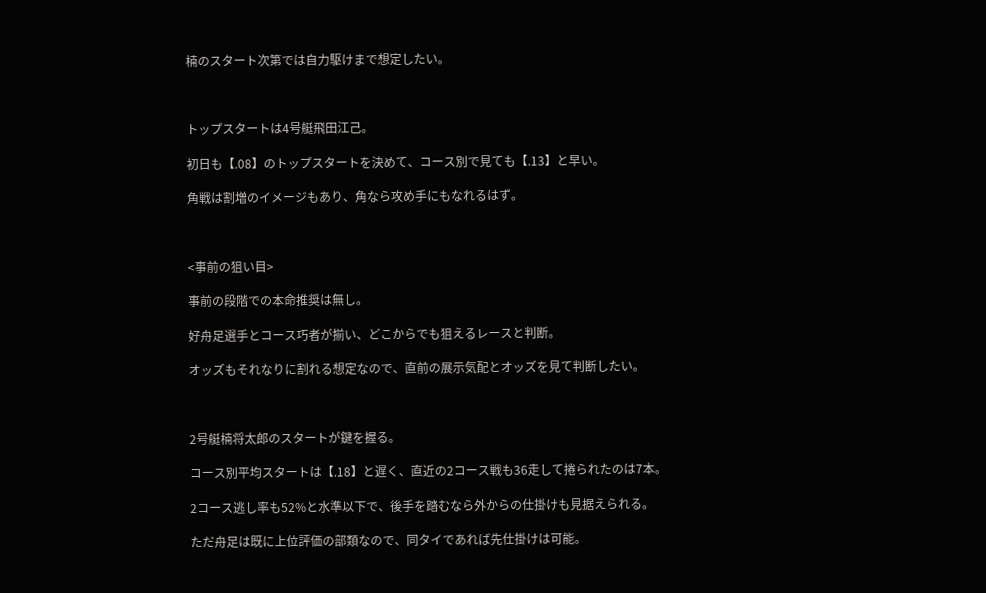楠のスタート次第では自力駆けまで想定したい。



トップスタートは4号艇飛田江己。

初日も【.08】のトップスタートを決めて、コース別で見ても【.13】と早い。

角戦は割増のイメージもあり、角なら攻め手にもなれるはず。



<事前の狙い目>

事前の段階での本命推奨は無し。

好舟足選手とコース巧者が揃い、どこからでも狙えるレースと判断。

オッズもそれなりに割れる想定なので、直前の展示気配とオッズを見て判断したい。



2号艇楠将太郎のスタートが鍵を握る。

コース別平均スタートは【.18】と遅く、直近の2コース戦も36走して捲られたのは7本。

2コース逃し率も52%と水準以下で、後手を踏むなら外からの仕掛けも見据えられる。

ただ舟足は既に上位評価の部類なので、同タイであれば先仕掛けは可能。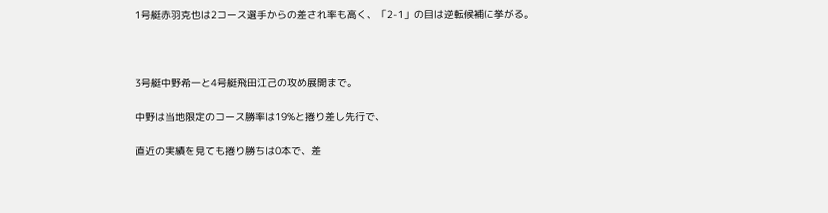1号艇赤羽克也は2コース選手からの差され率も高く、「2-1」の目は逆転候補に挙がる。



3号艇中野希一と4号艇飛田江己の攻め展開まで。

中野は当地限定のコース勝率は19%と捲り差し先行で、

直近の実績を見ても捲り勝ちは0本で、差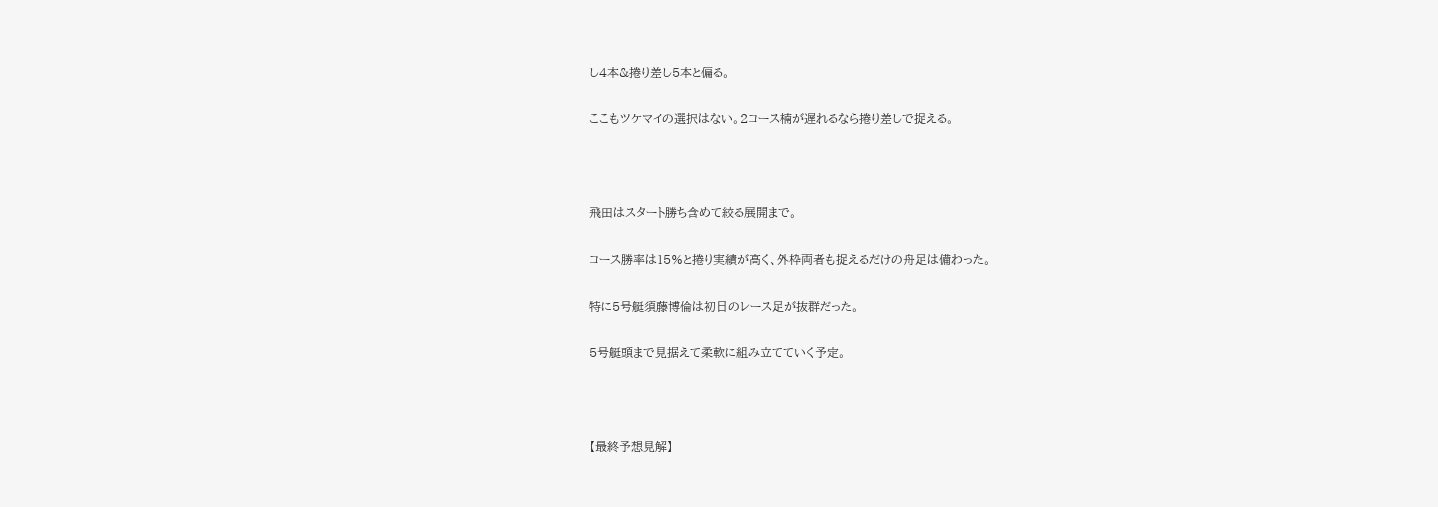し4本&捲り差し5本と偏る。

ここもツケマイの選択はない。2コース楠が遅れるなら捲り差しで捉える。



飛田はスタート勝ち含めて絞る展開まで。

コース勝率は15%と捲り実績が高く、外枠両者も捉えるだけの舟足は備わった。

特に5号艇須藤博倫は初日のレース足が抜群だった。

5号艇頭まで見据えて柔軟に組み立てていく予定。



【最終予想見解】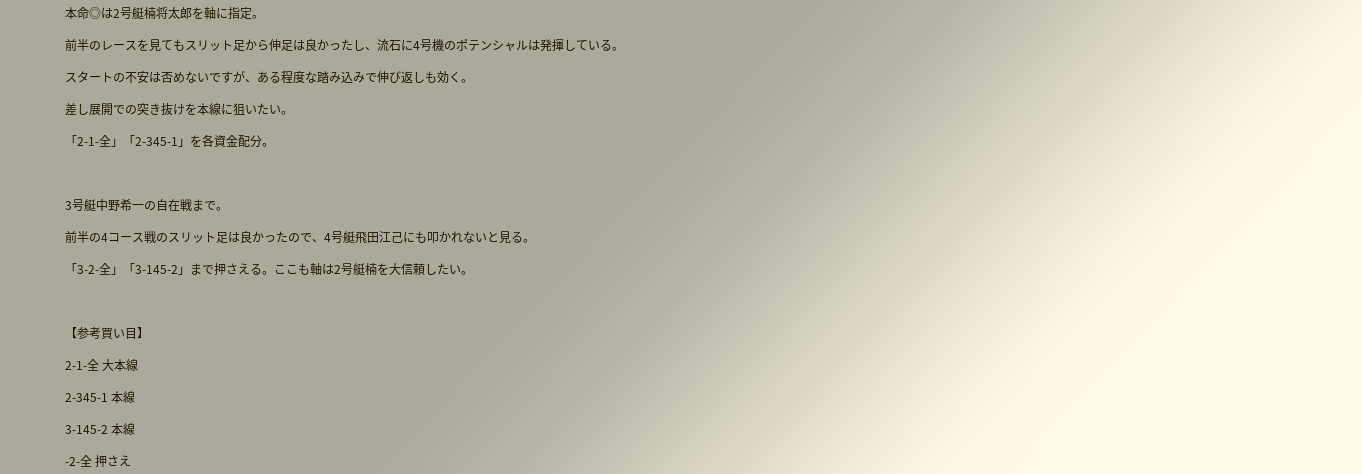本命◎は2号艇楠将太郎を軸に指定。

前半のレースを見てもスリット足から伸足は良かったし、流石に4号機のポテンシャルは発揮している。

スタートの不安は否めないですが、ある程度な踏み込みで伸び返しも効く。

差し展開での突き抜けを本線に狙いたい。

「2-1-全」「2-345-1」を各資金配分。



3号艇中野希一の自在戦まで。

前半の4コース戦のスリット足は良かったので、4号艇飛田江己にも叩かれないと見る。

「3-2-全」「3-145-2」まで押さえる。ここも軸は2号艇楠を大信頼したい。



【参考買い目】

2-1-全 大本線

2-345-1 本線

3-145-2 本線

-2-全 押さえ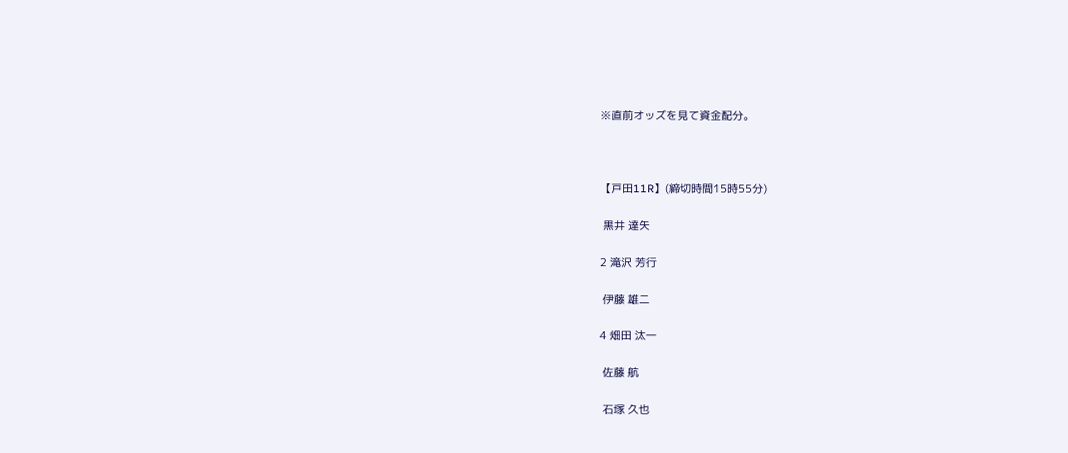※直前オッズを見て資金配分。



【戸田11R】(締切時間15時55分)

 黒井 達矢

2 滝沢 芳行

 伊藤 雄二

4 畑田 汰一

 佐藤 航

 石塚 久也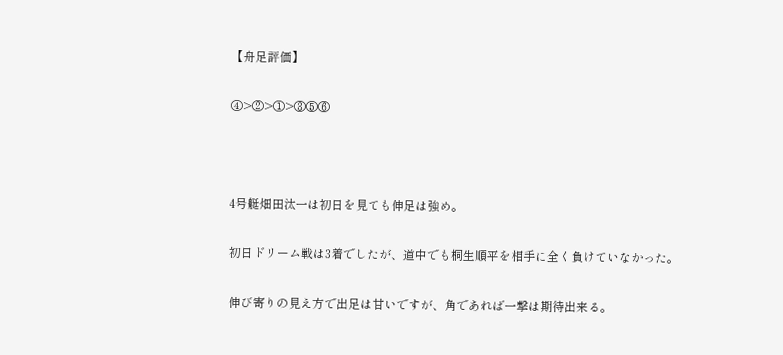【舟足評価】

④>②>①>③⑤⑥



4号艇畑田汰一は初日を見ても伸足は強め。

初日ドリーム戦は3着でしたが、道中でも桐生順平を相手に全く負けていなかった。

伸び寄りの見え方で出足は甘いですが、角であれば一撃は期待出来る。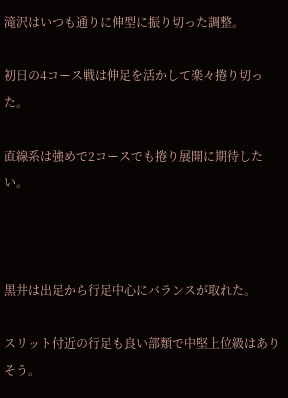滝沢はいつも通りに伸型に振り切った調整。

初日の4コース戦は伸足を活かして楽々捲り切った。

直線系は強めで2コースでも捲り展開に期待したい。



黒井は出足から行足中心にバランスが取れた。

スリット付近の行足も良い部類で中堅上位級はありそう。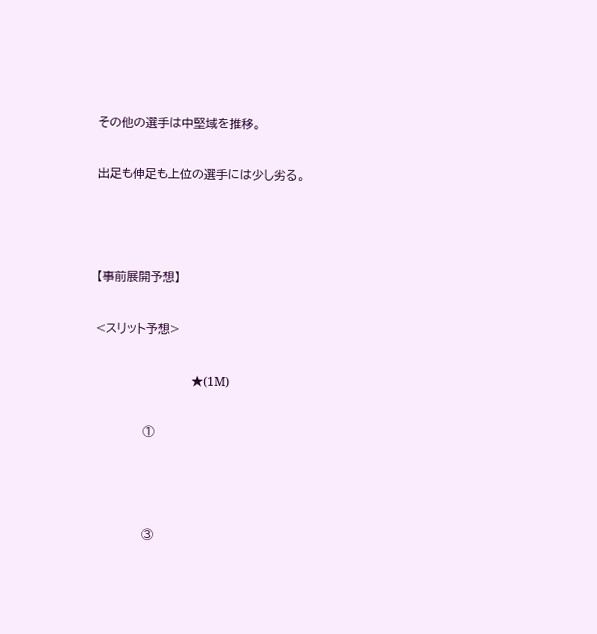その他の選手は中堅域を推移。

出足も伸足も上位の選手には少し劣る。



【事前展開予想】

<スリット予想>

                                ★(1M)

            ①



            ③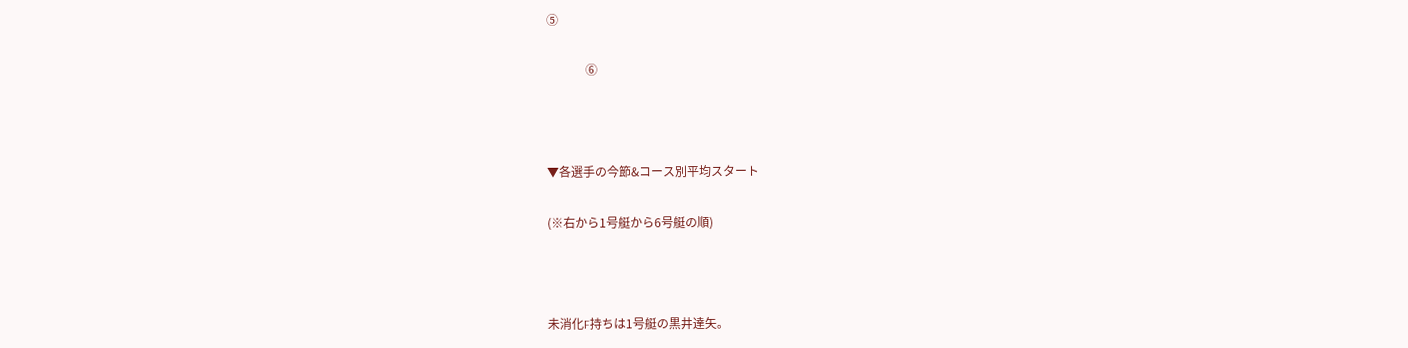⑤

             ⑥



▼各選手の今節&コース別平均スタート

(※右から1号艇から6号艇の順)



未消化F持ちは1号艇の黒井達矢。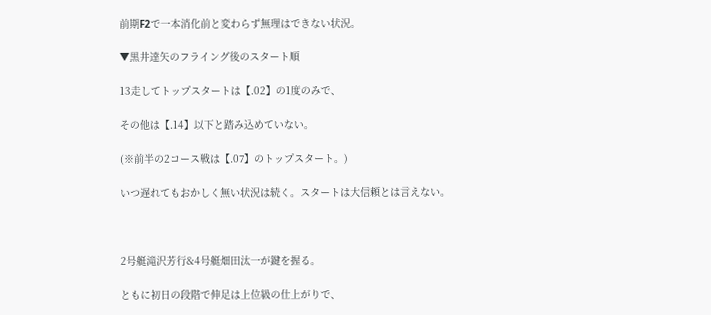前期F2で一本消化前と変わらず無理はできない状況。

▼黒井達矢のフライング後のスタート順

13走してトップスタートは【.02】の1度のみで、

その他は【.14】以下と踏み込めていない。

(※前半の2コース戦は【.07】のトップスタート。)

いつ遅れてもおかしく無い状況は続く。スタートは大信頼とは言えない。



2号艇滝沢芳行&4号艇畑田汰一が鍵を握る。

ともに初日の段階で伸足は上位級の仕上がりで、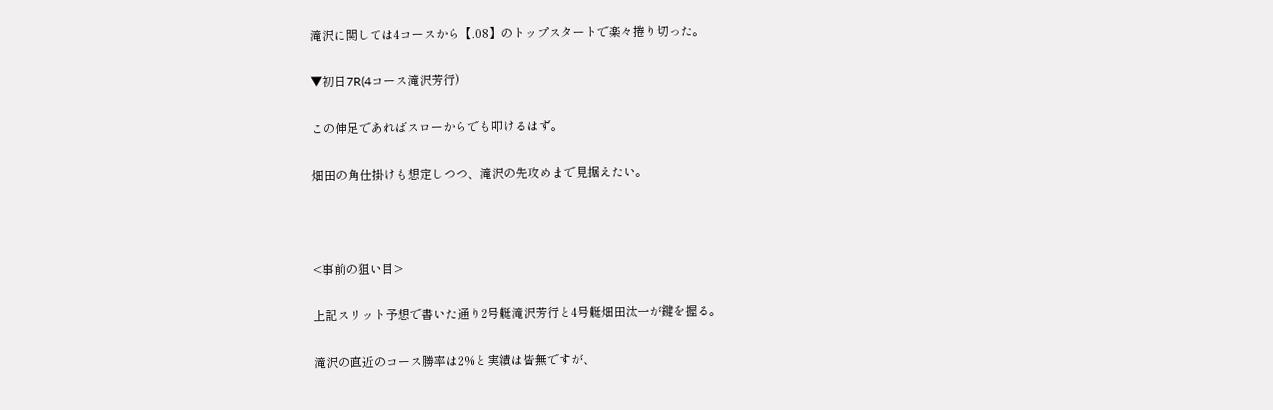滝沢に関しては4コースから【.08】のトップスタートで楽々捲り切った。

▼初日7R(4コース滝沢芳行)

この伸足であればスローからでも叩けるはず。

畑田の角仕掛けも想定しつつ、滝沢の先攻めまで見据えたい。



<事前の狙い目>

上記スリット予想で書いた通り2号艇滝沢芳行と4号艇畑田汰一が鍵を握る。

滝沢の直近のコース勝率は2%と実績は皆無ですが、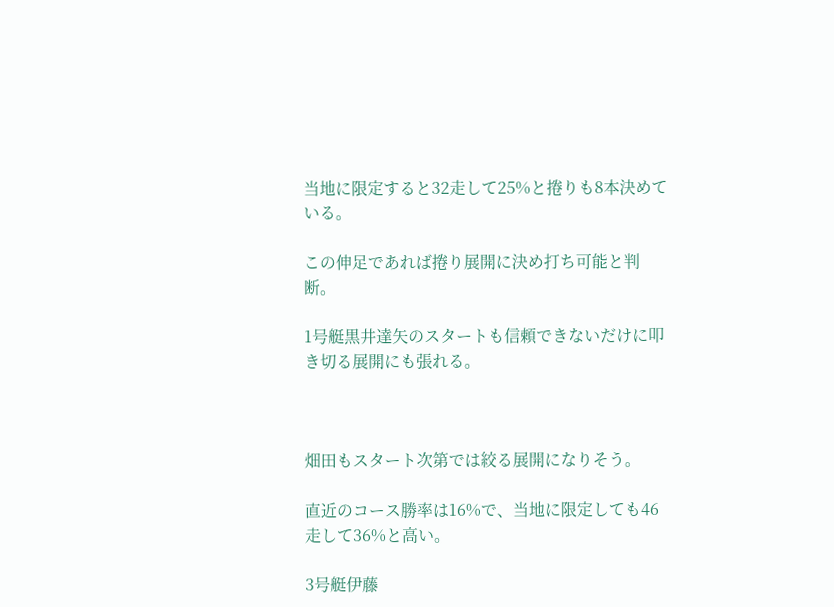当地に限定すると32走して25%と捲りも8本決めている。

この伸足であれば捲り展開に決め打ち可能と判断。

1号艇黒井達矢のスタートも信頼できないだけに叩き切る展開にも張れる。



畑田もスタート次第では絞る展開になりそう。

直近のコース勝率は16%で、当地に限定しても46走して36%と高い。

3号艇伊藤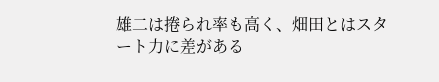雄二は捲られ率も高く、畑田とはスタート力に差がある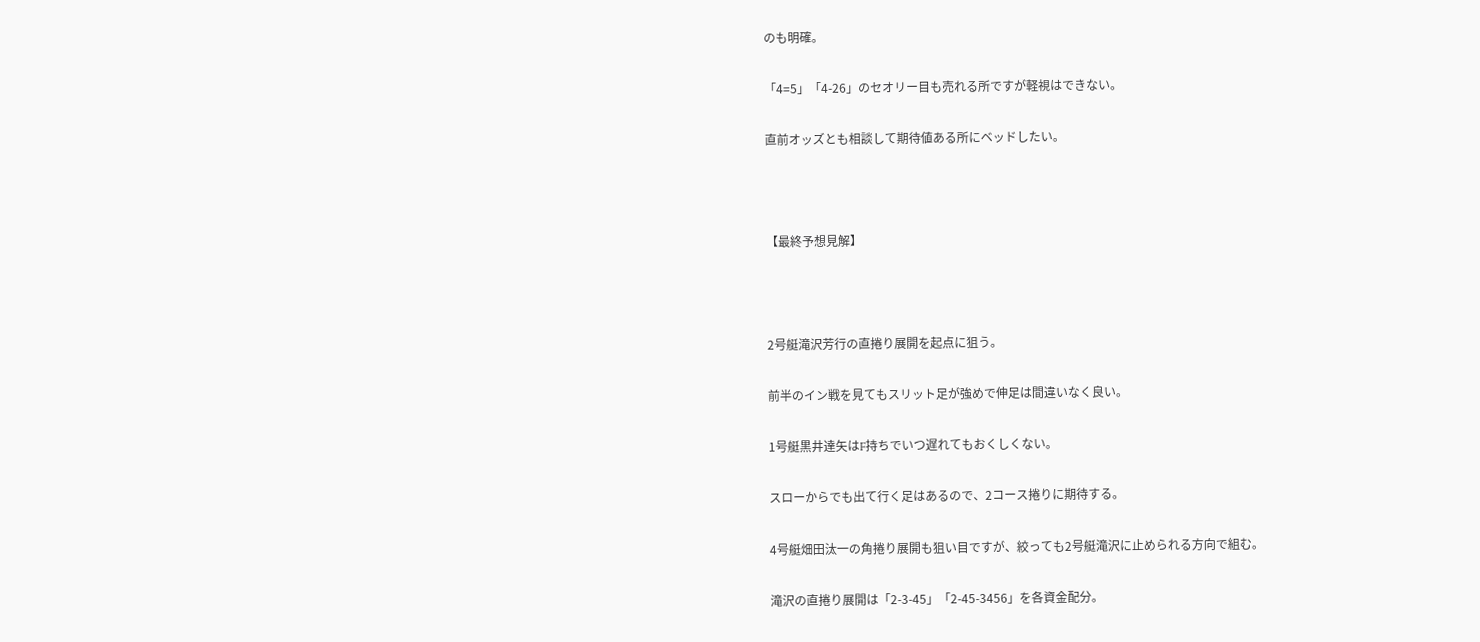のも明確。

「4=5」「4-26」のセオリー目も売れる所ですが軽視はできない。

直前オッズとも相談して期待値ある所にベッドしたい。



【最終予想見解】



2号艇滝沢芳行の直捲り展開を起点に狙う。

前半のイン戦を見てもスリット足が強めで伸足は間違いなく良い。

1号艇黒井達矢はF持ちでいつ遅れてもおくしくない。

スローからでも出て行く足はあるので、2コース捲りに期待する。

4号艇畑田汰一の角捲り展開も狙い目ですが、絞っても2号艇滝沢に止められる方向で組む。

滝沢の直捲り展開は「2-3-45」「2-45-3456」を各資金配分。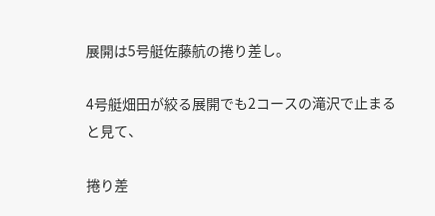展開は5号艇佐藤航の捲り差し。

4号艇畑田が絞る展開でも2コースの滝沢で止まると見て、

捲り差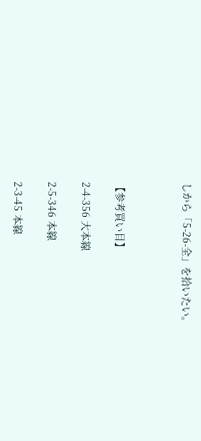しから「5-26-全」を拾いたい。



【参考買い目】

2-4-356 大本線

2-5-346 本線

2-3-45 本線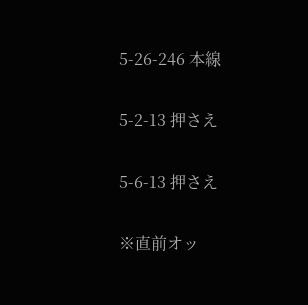5-26-246 本線

5-2-13 押さえ

5-6-13 押さえ

※直前オッ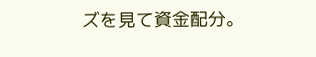ズを見て資金配分。